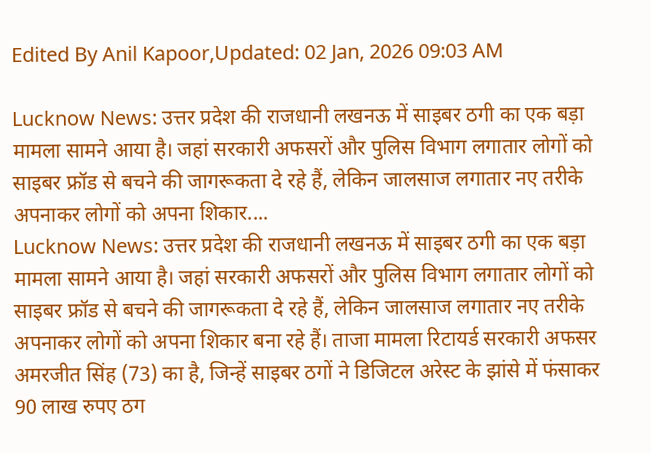Edited By Anil Kapoor,Updated: 02 Jan, 2026 09:03 AM

Lucknow News: उत्तर प्रदेश की राजधानी लखनऊ में साइबर ठगी का एक बड़ा मामला सामने आया है। जहां सरकारी अफसरों और पुलिस विभाग लगातार लोगों को साइबर फ्रॉड से बचने की जागरूकता दे रहे हैं, लेकिन जालसाज लगातार नए तरीके अपनाकर लोगों को अपना शिकार....
Lucknow News: उत्तर प्रदेश की राजधानी लखनऊ में साइबर ठगी का एक बड़ा मामला सामने आया है। जहां सरकारी अफसरों और पुलिस विभाग लगातार लोगों को साइबर फ्रॉड से बचने की जागरूकता दे रहे हैं, लेकिन जालसाज लगातार नए तरीके अपनाकर लोगों को अपना शिकार बना रहे हैं। ताजा मामला रिटायर्ड सरकारी अफसर अमरजीत सिंह (73) का है, जिन्हें साइबर ठगों ने डिजिटल अरेस्ट के झांसे में फंसाकर 90 लाख रुपए ठग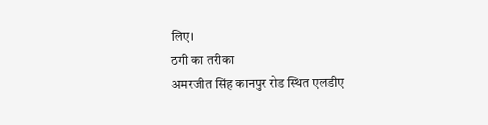लिए।
ठगी का तरीका
अमरजीत सिंह कानपुर रोड स्थित एलडीए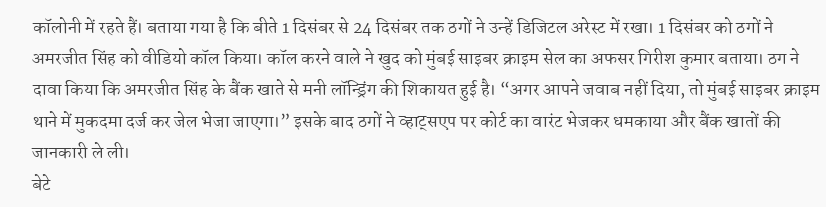कॉलोनी में रहते हैं। बताया गया है कि बीते 1 दिसंबर से 24 दिसंबर तक ठगों ने उन्हें डिजिटल अरेस्ट में रखा। 1 दिसंबर को ठगों ने अमरजीत सिंह को वीडियो कॉल किया। कॉल करने वाले ने खुद को मुंबई साइबर क्राइम सेल का अफसर गिरीश कुमार बताया। ठग ने दावा किया कि अमरजीत सिंह के बैंक खाते से मनी लॉन्ड्रिंग की शिकायत हुई है। “अगर आपने जवाब नहीं दिया, तो मुंबई साइबर क्राइम थाने में मुकदमा दर्ज कर जेल भेजा जाएगा।” इसके बाद ठगों ने व्हाट्सएप पर कोर्ट का वारंट भेजकर धमकाया और बैंक खातों की जानकारी ले ली।
बेटे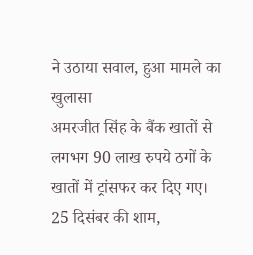ने उठाया सवाल, हुआ मामले का खुलासा
अमरजीत सिंह के बैंक खातों से लगभग 90 लाख रुपये ठगों के खातों में ट्रांसफर कर दिए गए। 25 दिसंबर की शाम,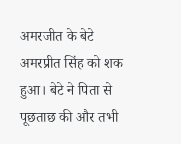अमरजीत के बेटे अमरप्रीत सिंह को शक हुआ। बेटे ने पिता से पूछताछ की और तभी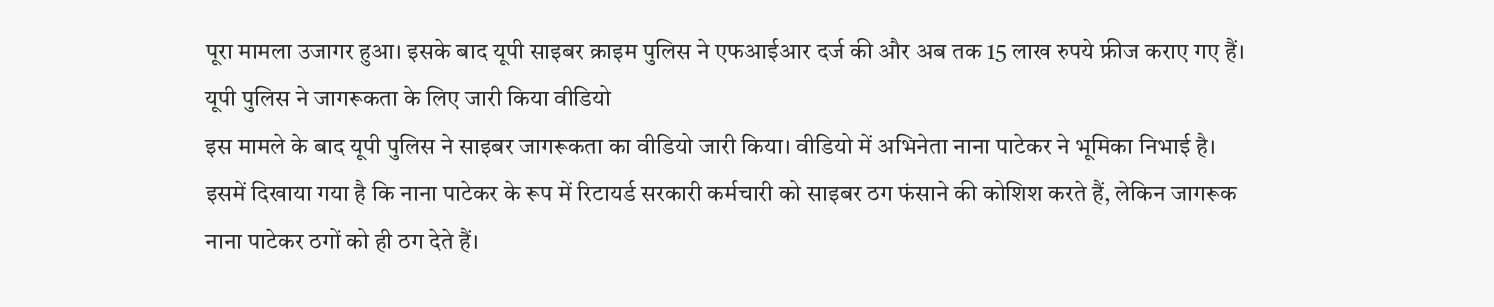पूरा मामला उजागर हुआ। इसके बाद यूपी साइबर क्राइम पुलिस ने एफआईआर दर्ज की और अब तक 15 लाख रुपये फ्रीज कराए गए हैं।
यूपी पुलिस ने जागरूकता के लिए जारी किया वीडियो
इस मामले के बाद यूपी पुलिस ने साइबर जागरूकता का वीडियो जारी किया। वीडियो में अभिनेता नाना पाटेकर ने भूमिका निभाई है। इसमें दिखाया गया है कि नाना पाटेकर के रूप में रिटायर्ड सरकारी कर्मचारी को साइबर ठग फंसाने की कोशिश करते हैं, लेकिन जागरूक नाना पाटेकर ठगों को ही ठग देते हैं।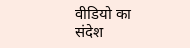वीडियो का संदेश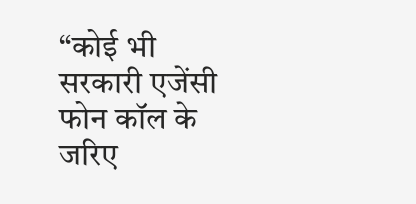“कोई भी सरकारी एजेंसी फोन कॉल के जरिए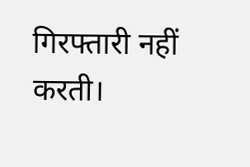गिरफ्तारी नहीं करती।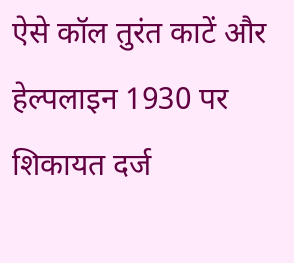ऐसे कॉल तुरंत काटें और हेल्पलाइन 1930 पर शिकायत दर्ज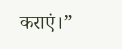कराएं।”